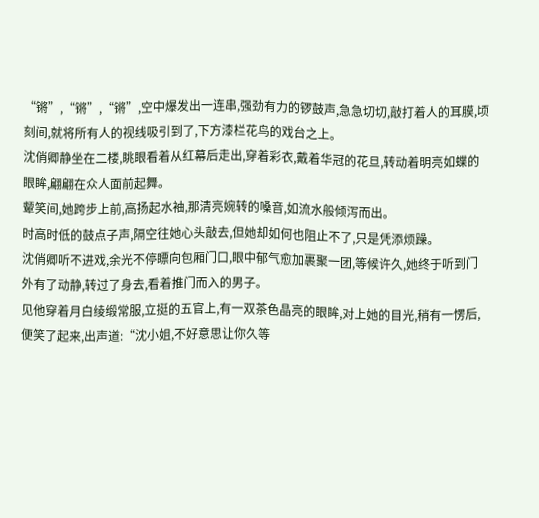“锵”,“锵”,“锵”,空中爆发出一连串,强劲有力的锣鼓声,急急切切,敲打着人的耳膜,顷刻间,就将所有人的视线吸引到了,下方漆栏花鸟的戏台之上。
沈俏卿静坐在二楼,眺眼看着从红幕后走出,穿着彩衣,戴着华冠的花旦,转动着明亮如蝶的眼眸,翩翩在众人面前起舞。
颦笑间,她跨步上前,高扬起水袖,那清亮婉转的嗓音,如流水般倾泻而出。
时高时低的鼓点子声,隔空往她心头敲去,但她却如何也阻止不了,只是凭添烦躁。
沈俏卿听不进戏,余光不停瞟向包厢门口,眼中郁气愈加裹聚一团,等候许久,她终于听到门外有了动静,转过了身去,看着推门而入的男子。
见他穿着月白绫缎常服,立挺的五官上,有一双茶色晶亮的眼眸,对上她的目光,稍有一愣后,便笑了起来,出声道:“沈小姐,不好意思让你久等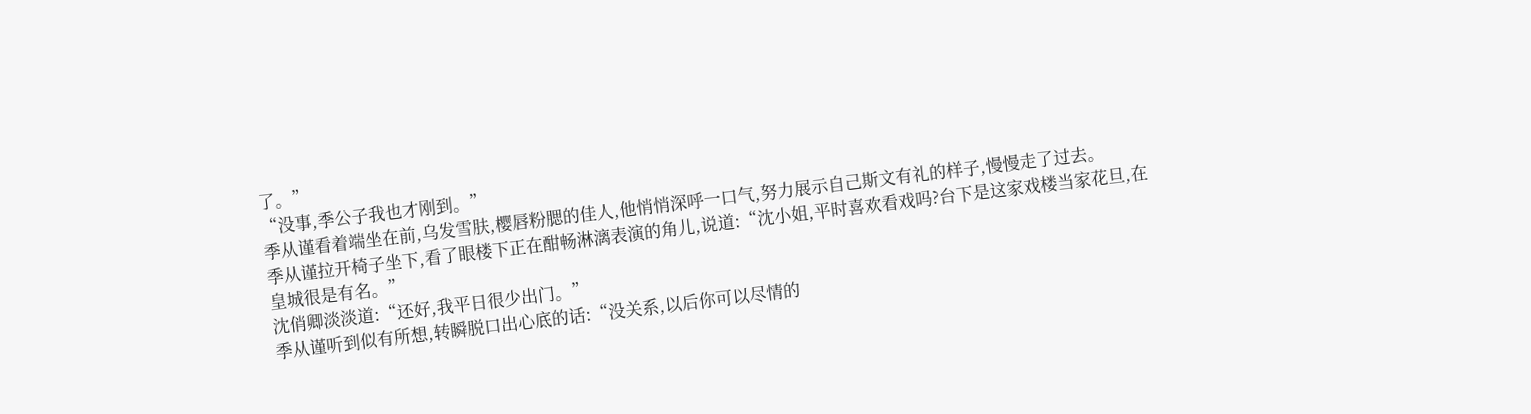了。”
“没事,季公子我也才刚到。”
季从谨看着端坐在前,乌发雪肤,樱唇粉腮的佳人,他悄悄深呼一口气,努力展示自己斯文有礼的样子,慢慢走了过去。
季从谨拉开椅子坐下,看了眼楼下正在酣畅淋漓表演的角儿,说道:“沈小姐,平时喜欢看戏吗?台下是这家戏楼当家花旦,在皇城很是有名。”
沈俏卿淡淡道:“还好,我平日很少出门。”
季从谨听到似有所想,转瞬脱口出心底的话:“没关系,以后你可以尽情的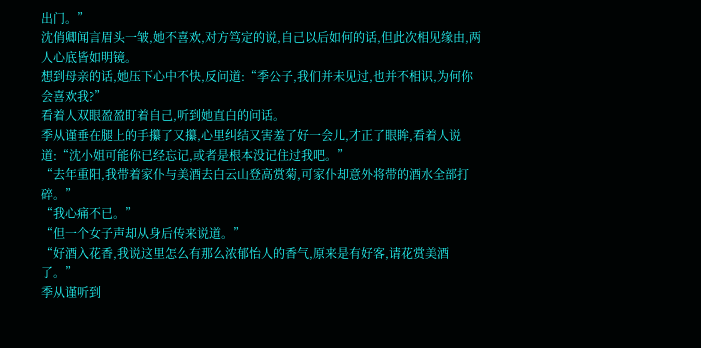出门。”
沈俏卿闻言眉头一皱,她不喜欢,对方笃定的说,自己以后如何的话,但此次相见缘由,两人心底皆如明镜。
想到母亲的话,她压下心中不快,反问道:“季公子,我们并未见过,也并不相识,为何你会喜欢我?”
看着人双眼盈盈盯着自己,听到她直白的问话。
季从谨垂在腿上的手攥了又攥,心里纠结又害羞了好一会儿,才正了眼眸,看着人说道:“沈小姐可能你已经忘记,或者是根本没记住过我吧。”
“去年重阳,我带着家仆与美酒去白云山登高赏菊,可家仆却意外将带的酒水全部打碎。”
“我心痛不已。”
“但一个女子声却从身后传来说道。”
“好酒入花香,我说这里怎么有那么浓郁怡人的香气,原来是有好客,请花赏美酒了。”
季从谨听到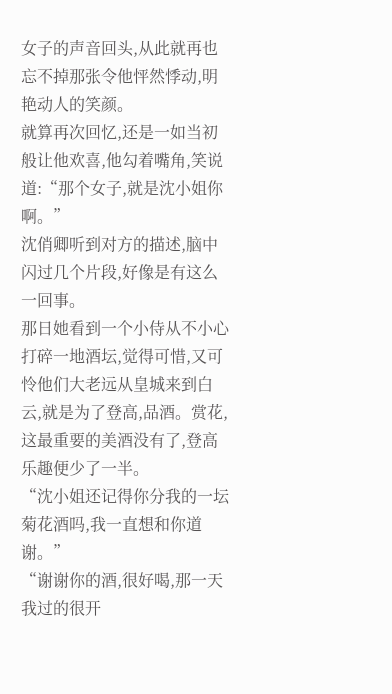女子的声音回头,从此就再也忘不掉那张令他怦然悸动,明艳动人的笑颜。
就算再次回忆,还是一如当初般让他欢喜,他勾着嘴角,笑说道:“那个女子,就是沈小姐你啊。”
沈俏卿听到对方的描述,脑中闪过几个片段,好像是有这么一回事。
那日她看到一个小侍从不小心打碎一地酒坛,觉得可惜,又可怜他们大老远从皇城来到白云,就是为了登高,品酒。赏花,这最重要的美酒没有了,登高乐趣便少了一半。
“沈小姐还记得你分我的一坛菊花酒吗,我一直想和你道谢。”
“谢谢你的酒,很好喝,那一天我过的很开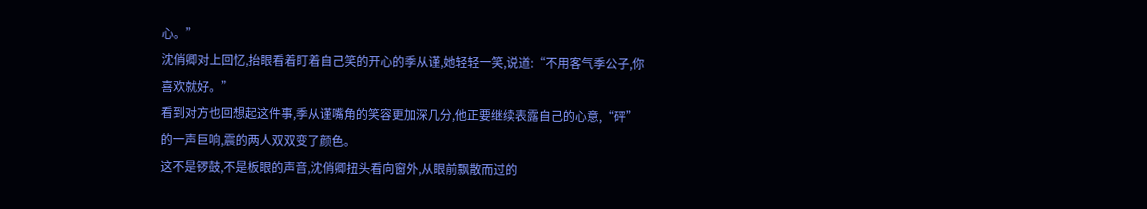心。”
沈俏卿对上回忆,抬眼看着盯着自己笑的开心的季从谨,她轻轻一笑,说道:“不用客气季公子,你喜欢就好。”
看到对方也回想起这件事,季从谨嘴角的笑容更加深几分,他正要继续表露自己的心意,“砰”的一声巨响,震的两人双双变了颜色。
这不是锣鼓,不是板眼的声音,沈俏卿扭头看向窗外,从眼前飘散而过的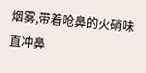烟雾,带着呛鼻的火硝味直冲鼻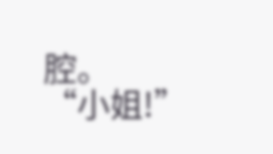腔。
“小姐!”